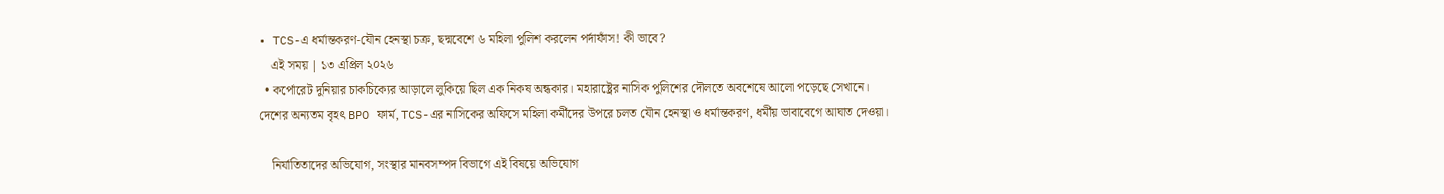• TCS-এ ধর্মান্তকরণ-যৌন হেনস্থা চক্র, ছদ্মবেশে ৬ মহিলা পুলিশ করলেন পর্দাফাঁস! কী ভাবে?
    এই সময় | ১৩ এপ্রিল ২০২৬
  • কর্পোরেট দুনিয়ার চাকচিক্যের আড়ালে লুকিয়ে ছিল এক নিকষ অন্ধকার। মহারাষ্ট্রের নাসিক পুলিশের দৌলতে অবশেষে আলো পড়েছে সেখানে। দেশের অন্যতম বৃহৎ BPO ফার্ম, TCS-এর নাসিকের অফিসে মহিলা কর্মীদের উপরে চলত যৌন হেনস্থা ও ধর্মান্তকরণ, ধর্মীয় ভাবাবেগে আঘাত দেওয়া।

    নির্যাতিতাদের অভিযোগ, সংস্থার মানবসম্পদ বিভাগে এই বিষয়ে অভিযোগ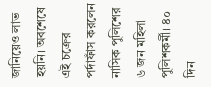জানিয়েও লাভ হয়নি। অবশেষে এই চক্রের পর্দাফাঁস করলেন নাসিক পুলিশের ৬ জন মহিলা পুলিশকর্মী। ৪০ দিন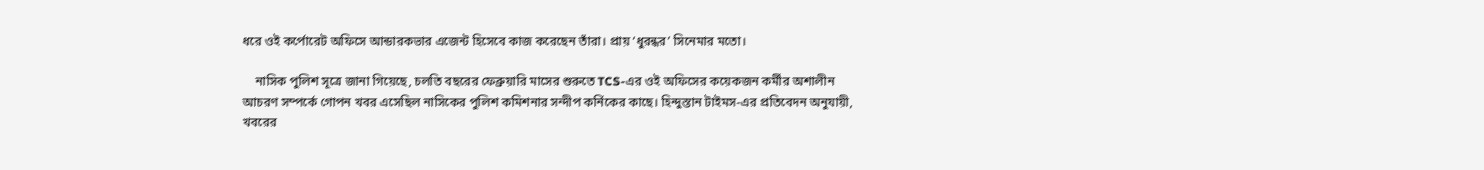ধরে ওই কর্পোরেট অফিসে আন্ডারকভার এজেন্ট হিসেবে কাজ করেছেন তাঁরা। প্রায় ‘ধুরন্ধর’ সিনেমার মতো।

    নাসিক পুলিশ সূত্রে জানা গিয়েছে, চলতি বছরের ফেব্রুয়ারি মাসের শুরুতে TCS-এর ওই অফিসের কয়েকজন কর্মীর অশালীন আচরণ সম্পর্কে গোপন খবর এসেছিল নাসিকের পুলিশ কমিশনার সন্দীপ কর্নিকের কাছে। হিন্দুস্তান টাইমস-এর প্রতিবেদন অনুযায়ী, খবরের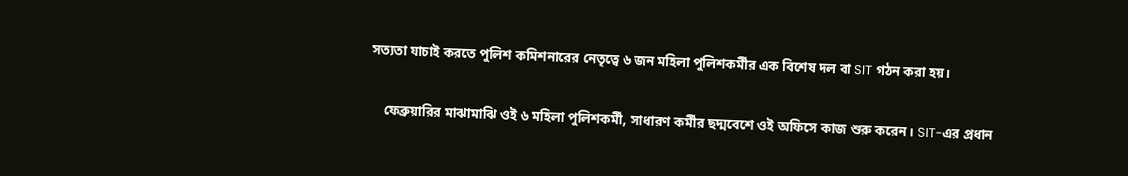সত্যতা যাচাই করতে পুলিশ কমিশনারের নেতৃত্বে ৬ জন মহিলা পুলিশকর্মীর এক বিশেষ দল বা SIT গঠন করা হয়।

    ফেব্রুয়ারির মাঝামাঝি ওই ৬ মহিলা পুলিশকর্মী, সাধারণ কর্মীর ছদ্মবেশে ওই অফিসে কাজ শুরু করেন। SIT-এর প্রধান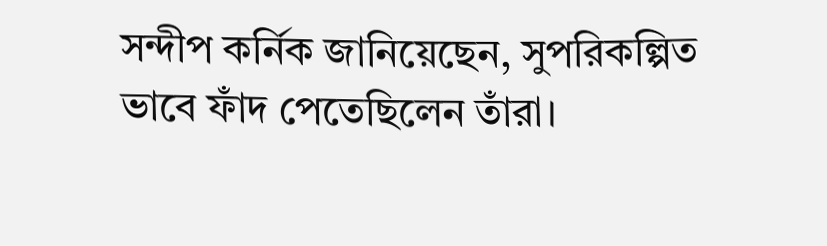সন্দীপ কর্নিক জানিয়েছেন, সুপরিকল্পিত ভাবে ফাঁদ পেতেছিলেন তাঁরা।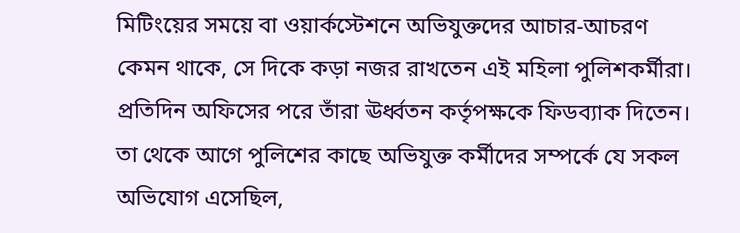মিটিংয়ের সময়ে বা ওয়ার্কস্টেশনে অভিযুক্তদের আচার-আচরণ কেমন থাকে, সে দিকে কড়া নজর রাখতেন এই মহিলা পুলিশকর্মীরা। প্রতিদিন অফিসের পরে তাঁরা ঊর্ধ্বতন কর্তৃপক্ষকে ফিডব্যাক দিতেন। তা থেকে আগে পুলিশের কাছে অভিযুক্ত কর্মীদের সম্পর্কে যে সকল অভিযোগ এসেছিল,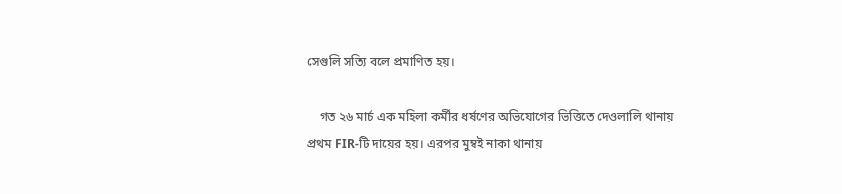সেগুলি সত্যি বলে প্রমাণিত হয়।

    গত ২৬ মার্চ এক মহিলা কর্মীর ধর্ষণের অভিযোগের ভিত্তিতে দেওলালি থানায় প্রথম FIR-টি দায়ের হয়। এরপর মুম্বই নাকা থানায়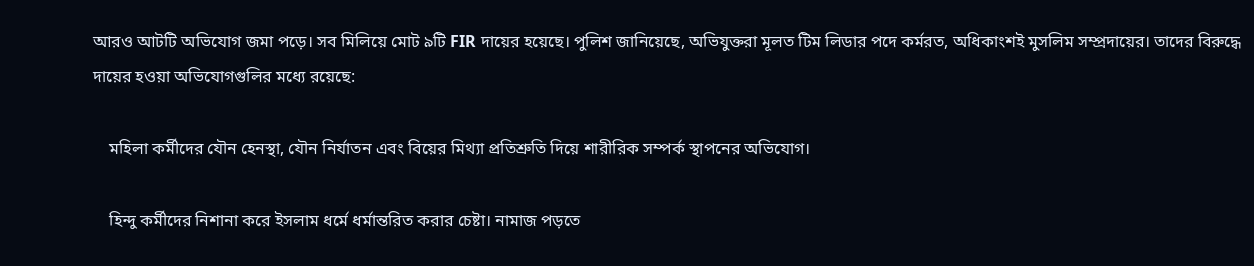আরও আটটি অভিযোগ জমা পড়ে। সব মিলিয়ে মোট ৯টি FIR দায়ের হয়েছে। পুলিশ জানিয়েছে, অভিযুক্তরা মূলত টিম লিডার পদে কর্মরত, অধিকাংশই মুসলিম সম্প্রদায়ের। তাদের বিরুদ্ধে দায়ের হওয়া অভিযোগগুলির মধ্যে রয়েছে:

    মহিলা কর্মীদের যৌন হেনস্থা, যৌন নির্যাতন এবং বিয়ের মিথ্যা প্রতিশ্রুতি দিয়ে শারীরিক সম্পর্ক স্থাপনের অভিযোগ।

    হিন্দু কর্মীদের নিশানা করে ইসলাম ধর্মে ধর্মান্তরিত করার চেষ্টা। নামাজ পড়তে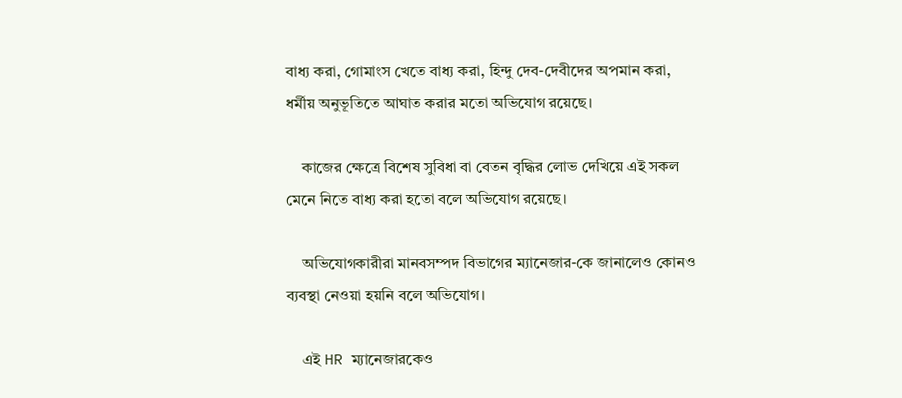বাধ্য করা, গোমাংস খেতে বাধ্য করা, হিন্দু দেব-দেবীদের অপমান করা, ধর্মীয় অনুভূতিতে আঘাত করার মতো অভিযোগ রয়েছে।

    কাজের ক্ষেত্রে বিশেষ সুবিধা বা বেতন বৃদ্ধির লোভ দেখিয়ে এই সকল মেনে নিতে বাধ্য করা হতো বলে অভিযোগ রয়েছে।

    অভিযোগকারীরা মানবসম্পদ বিভাগের ম্যানেজার-কে জানালেও কোনও ব্যবস্থা নেওয়া হয়নি বলে অভিযোগ।

    এই HR ম্যানেজারকেও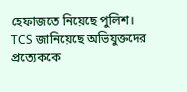হেফাজতে নিয়েছে পুলিশ। TCS জানিয়েছে অভিযুক্তদের প্রত্যেককে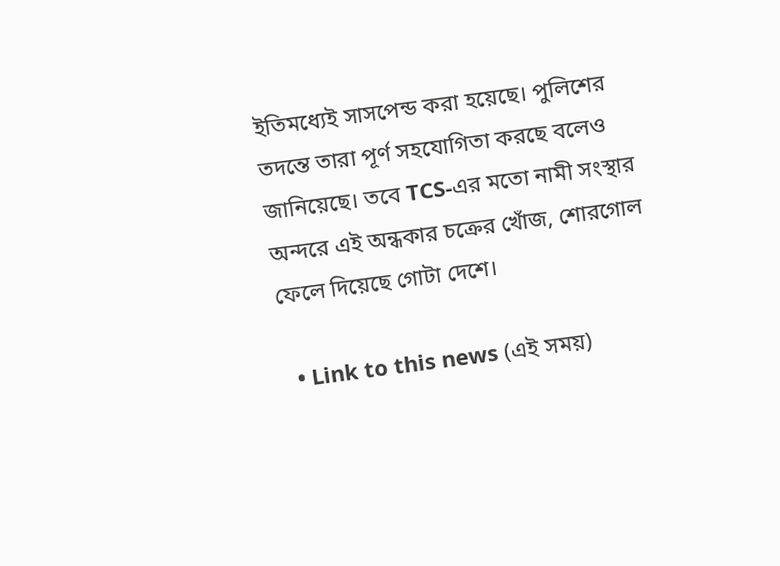ইতিমধ্যেই সাসপেন্ড করা হয়েছে। পুলিশের তদন্তে তারা পূর্ণ সহযোগিতা করছে বলেও জানিয়েছে। তবে TCS-এর মতো নামী সংস্থার অন্দরে এই অন্ধকার চক্রের খোঁজ, শোরগোল ফেলে দিয়েছে গোটা দেশে।

  • Link to this news (এই সময়)